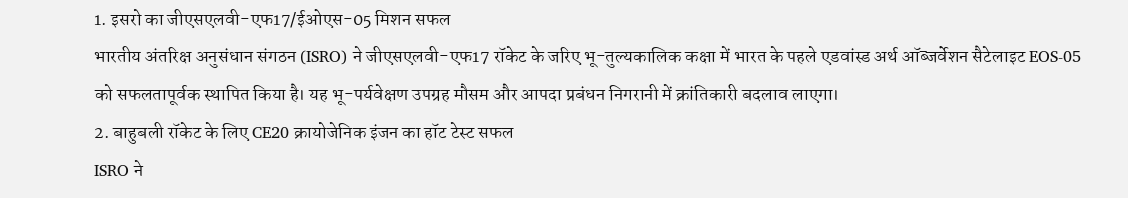1. इसरो का जीएसएलवी-एफ17/ईओएस-05 मिशन सफल
भारतीय अंतरिक्ष अनुसंधान संगठन (ISRO) ने जीएसएलवी-एफ17 रॉकेट के जरिए भू-तुल्यकालिक कक्षा में भारत के पहले एडवांस्ड अर्थ ऑब्जर्वेशन सैटेलाइट EOS-05 को सफलतापूर्वक स्थापित किया है। यह भू-पर्यवेक्षण उपग्रह मौसम और आपदा प्रबंधन निगरानी में क्रांतिकारी बदलाव लाएगा।
2. बाहुबली रॉकेट के लिए CE20 क्रायोजेनिक इंजन का हॉट टेस्ट सफल
ISRO ने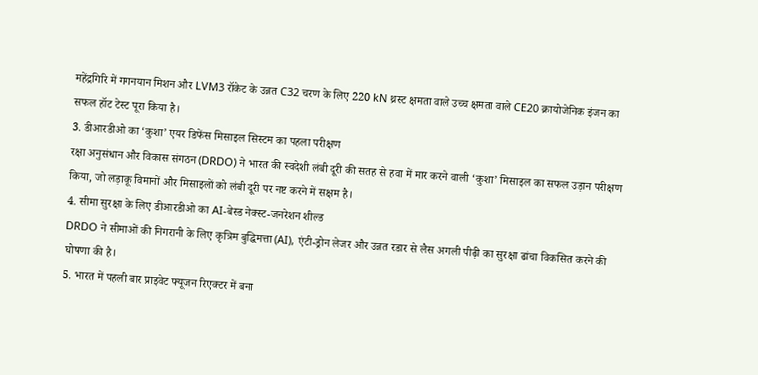महेंद्रगिरि में गगनयान मिशन और LVM3 रॉकेट के उन्नत C32 चरण के लिए 220 kN थ्रस्ट क्षमता वाले उच्च क्षमता वाले CE20 क्रायोजेनिक इंजन का सफल हॉट टेस्ट पूरा किया है।
3. डीआरडीओ का ‘कुशा’ एयर डिफेंस मिसाइल सिस्टम का पहला परीक्षण
रक्षा अनुसंधान और विकास संगठन (DRDO) ने भारत की स्वदेशी लंबी दूरी की सतह से हवा में मार करने वाली ‘कुशा’ मिसाइल का सफल उड़ान परीक्षण किया, जो लड़ाकू विमानों और मिसाइलों को लंबी दूरी पर नष्ट करने में सक्षम है।
4. सीमा सुरक्षा के लिए डीआरडीओ का AI-बेस्ड नेक्स्ट-जनरेशन शील्ड
DRDO ने सीमाओं की निगरानी के लिए कृत्रिम बुद्धिमत्ता (AI), एंटी-ड्रोन लेजर और उन्नत रडार से लैस अगली पीढ़ी का सुरक्षा ढांचा विकसित करने की घोषणा की है।
5. भारत में पहली बार प्राइवेट फ्यूजन रिएक्टर में बना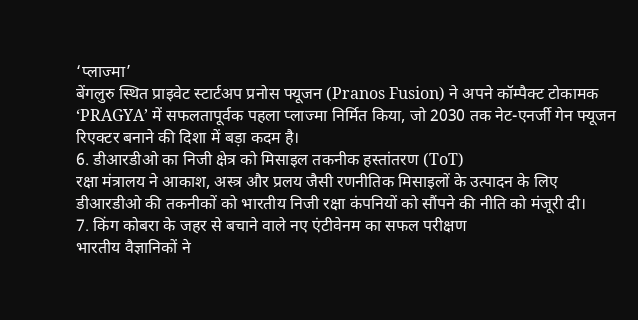‘प्लाज्मा’
बेंगलुरु स्थित प्राइवेट स्टार्टअप प्रनोस फ्यूजन (Pranos Fusion) ने अपने कॉम्पैक्ट टोकामक ‘PRAGYA’ में सफलतापूर्वक पहला प्लाज्मा निर्मित किया, जो 2030 तक नेट-एनर्जी गेन फ्यूजन रिएक्टर बनाने की दिशा में बड़ा कदम है।
6. डीआरडीओ का निजी क्षेत्र को मिसाइल तकनीक हस्तांतरण (ToT)
रक्षा मंत्रालय ने आकाश, अस्त्र और प्रलय जैसी रणनीतिक मिसाइलों के उत्पादन के लिए डीआरडीओ की तकनीकों को भारतीय निजी रक्षा कंपनियों को सौंपने की नीति को मंजूरी दी।
7. किंग कोबरा के जहर से बचाने वाले नए एंटीवेनम का सफल परीक्षण
भारतीय वैज्ञानिकों ने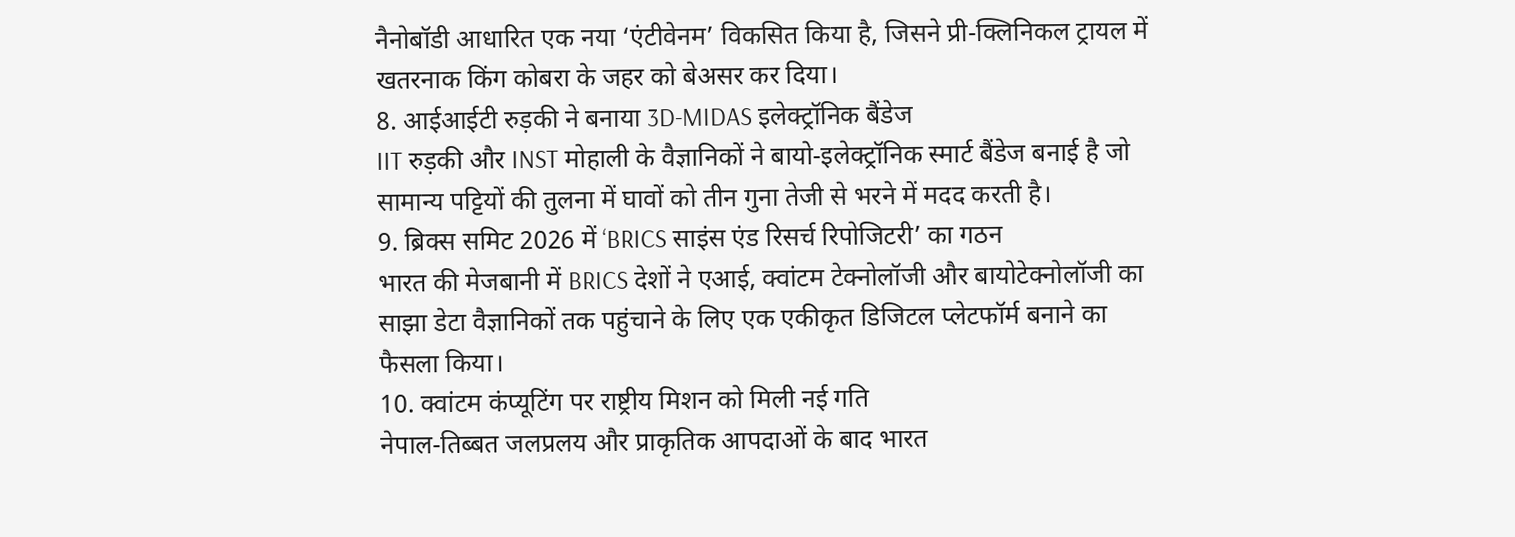नैनोबॉडी आधारित एक नया ‘एंटीवेनम’ विकसित किया है, जिसने प्री-क्लिनिकल ट्रायल में खतरनाक किंग कोबरा के जहर को बेअसर कर दिया।
8. आईआईटी रुड़की ने बनाया 3D-MIDAS इलेक्ट्रॉनिक बैंडेज
IIT रुड़की और INST मोहाली के वैज्ञानिकों ने बायो-इलेक्ट्रॉनिक स्मार्ट बैंडेज बनाई है जो सामान्य पट्टियों की तुलना में घावों को तीन गुना तेजी से भरने में मदद करती है।
9. ब्रिक्स समिट 2026 में ‘BRICS साइंस एंड रिसर्च रिपोजिटरी’ का गठन
भारत की मेजबानी में BRICS देशों ने एआई, क्वांटम टेक्नोलॉजी और बायोटेक्नोलॉजी का साझा डेटा वैज्ञानिकों तक पहुंचाने के लिए एक एकीकृत डिजिटल प्लेटफॉर्म बनाने का फैसला किया।
10. क्वांटम कंप्यूटिंग पर राष्ट्रीय मिशन को मिली नई गति
नेपाल-तिब्बत जलप्रलय और प्राकृतिक आपदाओं के बाद भारत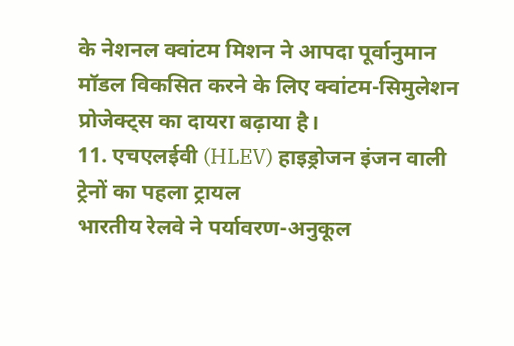के नेशनल क्वांटम मिशन ने आपदा पूर्वानुमान मॉडल विकसित करने के लिए क्वांटम-सिमुलेशन प्रोजेक्ट्स का दायरा बढ़ाया है।
11. एचएलईवी (HLEV) हाइड्रोजन इंजन वाली ट्रेनों का पहला ट्रायल
भारतीय रेलवे ने पर्यावरण-अनुकूल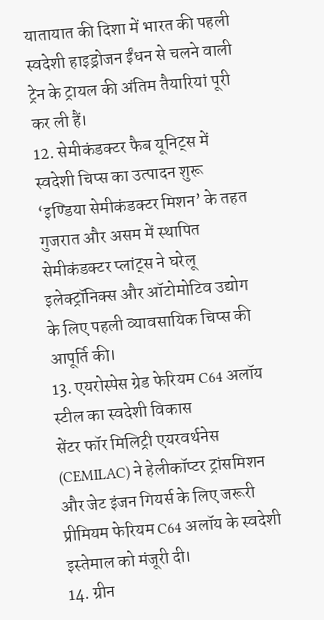यातायात की दिशा में भारत की पहली स्वदेशी हाइड्रोजन ईंधन से चलने वाली ट्रेन के ट्रायल की अंतिम तैयारियां पूरी कर ली हैं।
12. सेमीकंडक्टर फैब यूनिट्स में स्वदेशी चिप्स का उत्पादन शुरू
‘इण्डिया सेमीकंडक्टर मिशन’ के तहत गुजरात और असम में स्थापित सेमीकंडक्टर प्लांट्स ने घरेलू इलेक्ट्रॉनिक्स और ऑटोमोटिव उद्योग के लिए पहली व्यावसायिक चिप्स की आपूर्ति की।
13. एयरोस्पेस ग्रेड फेरियम C64 अलॉय स्टील का स्वदेशी विकास
सेंटर फॉर मिलिट्री एयरवर्थनेस (CEMILAC) ने हेलीकॉप्टर ट्रांसमिशन और जेट इंजन गियर्स के लिए जरूरी प्रीमियम फेरियम C64 अलॉय के स्वदेशी इस्तेमाल को मंजूरी दी।
14. ग्रीन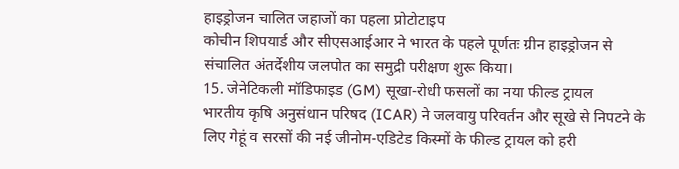हाइड्रोजन चालित जहाजों का पहला प्रोटोटाइप
कोचीन शिपयार्ड और सीएसआईआर ने भारत के पहले पूर्णतः ग्रीन हाइड्रोजन से संचालित अंतर्देशीय जलपोत का समुद्री परीक्षण शुरू किया।
15. जेनेटिकली मॉडिफाइड (GM) सूखा-रोधी फसलों का नया फील्ड ट्रायल
भारतीय कृषि अनुसंधान परिषद (ICAR) ने जलवायु परिवर्तन और सूखे से निपटने के लिए गेहूं व सरसों की नई जीनोम-एडिटेड किस्मों के फील्ड ट्रायल को हरी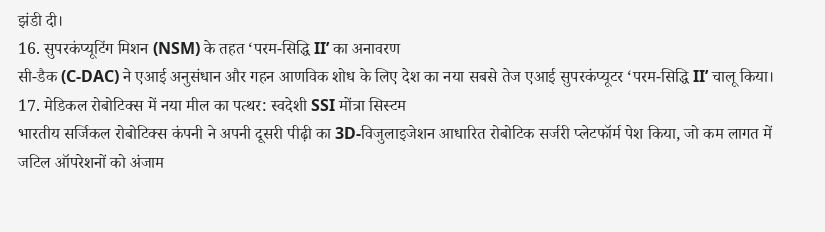झंडी दी।
16. सुपरकंप्यूटिंग मिशन (NSM) के तहत ‘परम-सिद्धि II’ का अनावरण
सी-डैक (C-DAC) ने एआई अनुसंधान और गहन आणविक शोध के लिए देश का नया सबसे तेज एआई सुपरकंप्यूटर ‘परम-सिद्धि II’ चालू किया।
17. मेडिकल रोबोटिक्स में नया मील का पत्थर: स्वदेशी SSI मोंत्रा सिस्टम
भारतीय सर्जिकल रोबोटिक्स कंपनी ने अपनी दूसरी पीढ़ी का 3D-विजुलाइजेशन आधारित रोबोटिक सर्जरी प्लेटफॉर्म पेश किया, जो कम लागत में जटिल ऑपरेशनों को अंजाम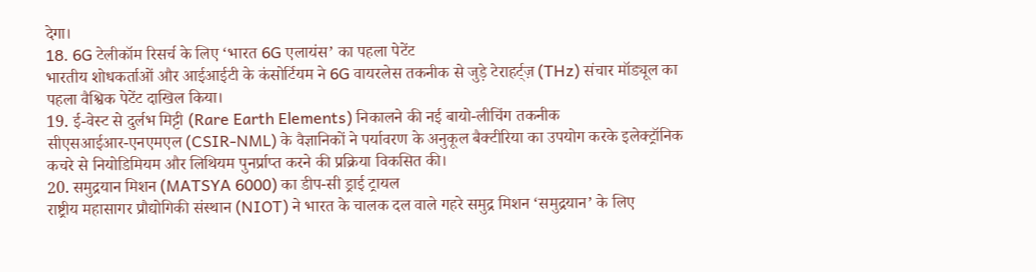देगा।
18. 6G टेलीकॉम रिसर्च के लिए ‘भारत 6G एलायंस’ का पहला पेटेंट
भारतीय शोधकर्ताओं और आईआईटी के कंसोर्टियम ने 6G वायरलेस तकनीक से जुड़े टेराहर्ट्ज़ (THz) संचार मॉड्यूल का पहला वैश्विक पेटेंट दाखिल किया।
19. ई-वेस्ट से दुर्लभ मिट्टी (Rare Earth Elements) निकालने की नई बायो-लीचिंग तकनीक
सीएसआईआर-एनएमएल (CSIR-NML) के वैज्ञानिकों ने पर्यावरण के अनुकूल बैक्टीरिया का उपयोग करके इलेक्ट्रॉनिक कचरे से नियोडिमियम और लिथियम पुनर्प्राप्त करने की प्रक्रिया विकसित की।
20. समुद्रयान मिशन (MATSYA 6000) का डीप-सी ड्राई ट्रायल
राष्ट्रीय महासागर प्रौद्योगिकी संस्थान (NIOT) ने भारत के चालक दल वाले गहरे समुद्र मिशन ‘समुद्रयान’ के लिए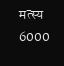मत्स्य 6000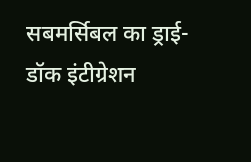सबमर्सिबल का ड्राई-डॉक इंटीग्रेशन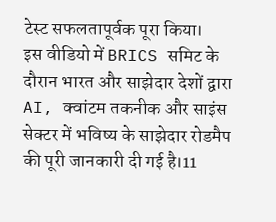टेस्ट सफलतापूर्वक पूरा किया।
इस वीडियो में BRICS समिट के दौरान भारत और साझेदार देशों द्वारा AI, क्वांटम तकनीक और साइंस सेक्टर में भविष्य के साझेदार रोडमैप की पूरी जानकारी दी गई है।11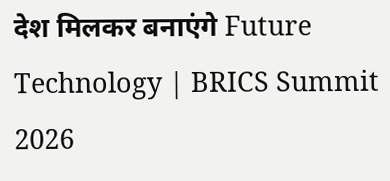देश मिलकर बनाएंगे Future Technology | BRICS Summit 2026